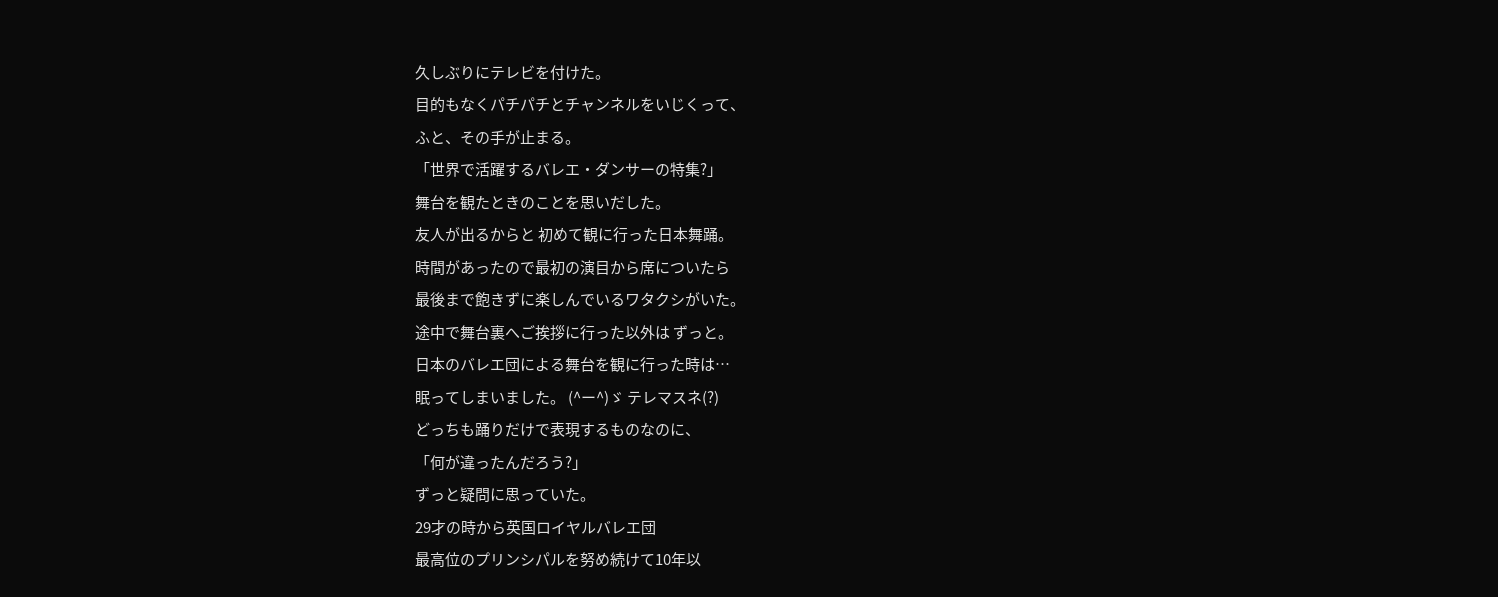久しぶりにテレビを付けた。
目的もなくパチパチとチャンネルをいじくって、
ふと、その手が止まる。
「世界で活躍するバレエ・ダンサーの特集?」
舞台を観たときのことを思いだした。
友人が出るからと 初めて観に行った日本舞踊。
時間があったので最初の演目から席についたら
最後まで飽きずに楽しんでいるワタクシがいた。
途中で舞台裏へご挨拶に行った以外は ずっと。
日本のバレエ団による舞台を観に行った時は…
眠ってしまいました。 (^ー^)ゞ テレマスネ(?)
どっちも踊りだけで表現するものなのに、
「何が違ったんだろう?」
ずっと疑問に思っていた。
29才の時から英国ロイヤルバレエ団
最高位のプリンシパルを努め続けて10年以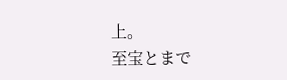上。
至宝とまで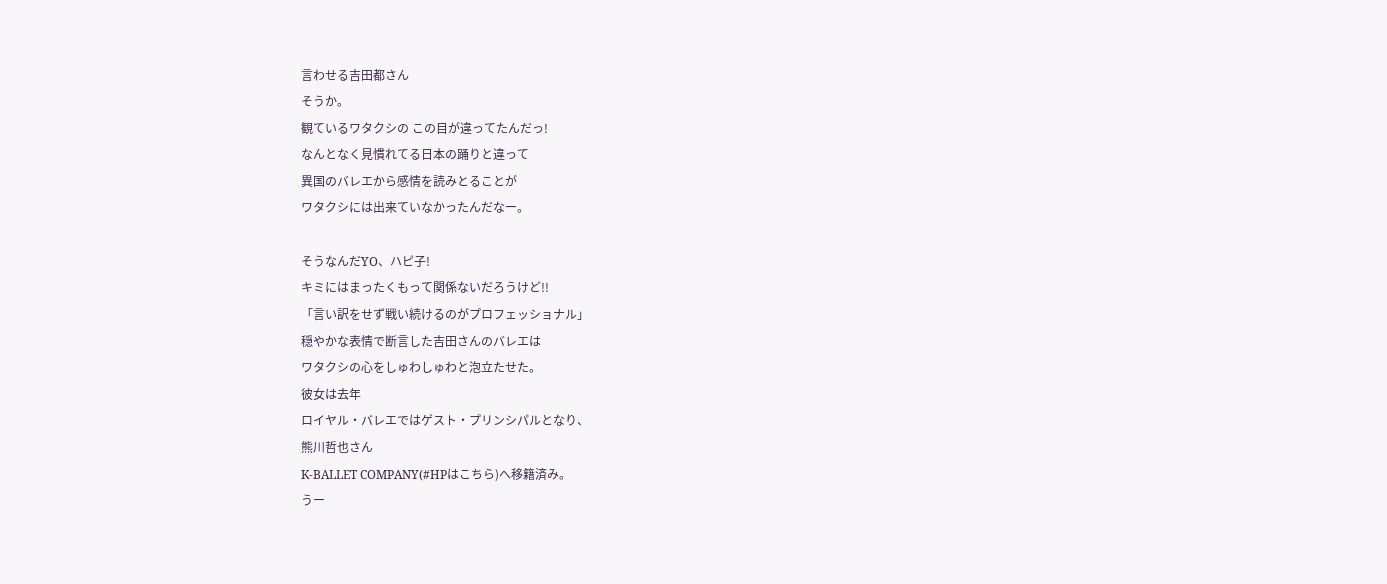言わせる吉田都さん
そうか。
観ているワタクシの この目が違ってたんだっ!
なんとなく見慣れてる日本の踊りと違って
異国のバレエから感情を読みとることが
ワタクシには出来ていなかったんだなー。

そうなんだYO、ハピ子!
キミにはまったくもって関係ないだろうけど!!
「言い訳をせず戦い続けるのがプロフェッショナル」
穏やかな表情で断言した吉田さんのバレエは
ワタクシの心をしゅわしゅわと泡立たせた。
彼女は去年
ロイヤル・バレエではゲスト・プリンシパルとなり、
熊川哲也さん
K-BALLET COMPANY(#HPはこちら)へ移籍済み。
うー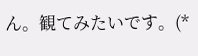ん。観てみたいです。(*